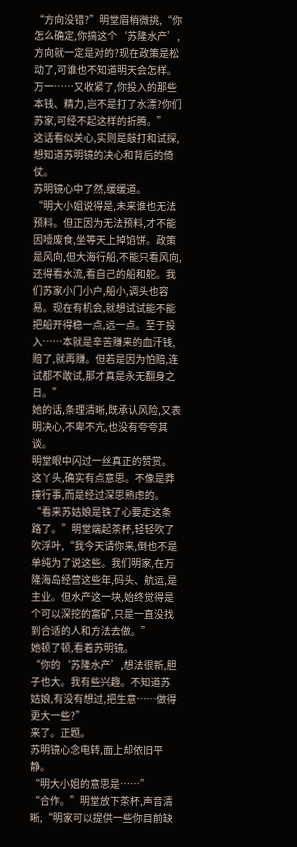“方向没错?”明堂眉梢微挑,“你怎么确定,你搞这个‘苏隆水产’,方向就一定是对的?现在政策是松动了,可谁也不知道明天会怎样。万一……又收紧了,你投入的那些本钱、精力,岂不是打了水漂?你们苏家,可经不起这样的折腾。”
这话看似关心,实则是敲打和试探,想知道苏明镜的决心和背后的倚仗。
苏明镜心中了然,缓缓道。
“明大小姐说得是,未来谁也无法预料。但正因为无法预料,才不能因噎废食,坐等天上掉馅饼。政策是风向,但大海行船,不能只看风向,还得看水流,看自己的船和舵。我们苏家小门小户,船小,调头也容易。现在有机会,就想试试能不能把船开得稳一点,远一点。至于投入……本就是辛苦赚来的血汗钱,赔了,就再赚。但若是因为怕赔,连试都不敢试,那才真是永无翻身之日。”
她的话,条理清晰,既承认风险,又表明决心,不卑不亢,也没有夸夸其谈。
明堂眼中闪过一丝真正的赞赏。这丫头,确实有点意思。不像是莽撞行事,而是经过深思熟虑的。
“看来苏姑娘是铁了心要走这条路了。”明堂端起茶杯,轻轻吹了吹浮叶,“我今天请你来,倒也不是单纯为了说这些。我们明家,在万隆海岛经营这些年,码头、航运,是主业。但水产这一块,始终觉得是个可以深挖的富矿,只是一直没找到合适的人和方法去做。”
她顿了顿,看着苏明镜。
“你的‘苏隆水产’,想法很新,胆子也大。我有些兴趣。不知道苏姑娘,有没有想过,把生意……做得更大一些?”
来了。正题。
苏明镜心念电转,面上却依旧平静。
“明大小姐的意思是……”
“合作。”明堂放下茶杯,声音清晰,“明家可以提供一些你目前缺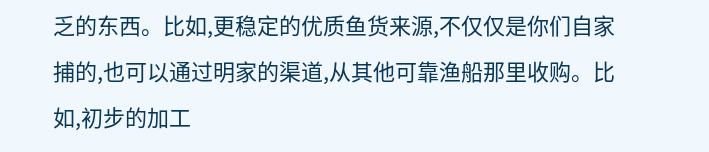乏的东西。比如,更稳定的优质鱼货来源,不仅仅是你们自家捕的,也可以通过明家的渠道,从其他可靠渔船那里收购。比如,初步的加工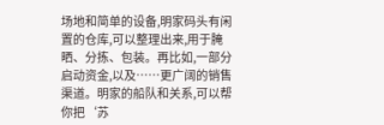场地和简单的设备,明家码头有闲置的仓库,可以整理出来,用于腌晒、分拣、包装。再比如,一部分启动资金,以及……更广阔的销售渠道。明家的船队和关系,可以帮你把‘苏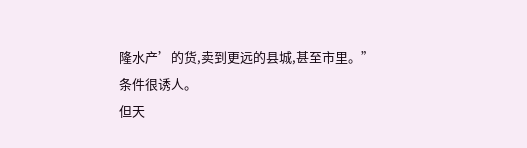隆水产’的货,卖到更远的县城,甚至市里。”
条件很诱人。
但天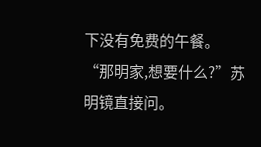下没有免费的午餐。
“那明家,想要什么?”苏明镜直接问。